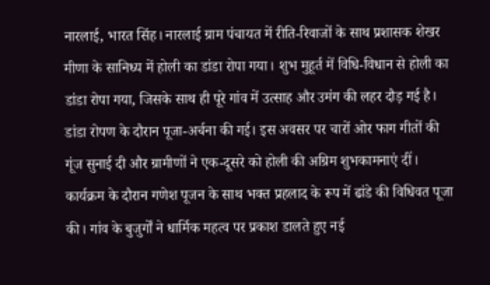नारलाई, भारत सिंह। नारलाई ग्राम पंचायत में रीति-रिवाजों के साथ प्रशासक शेखर मीणा के सानिध्य में होली का डांडा रोपा गया। शुभ मुहूर्त में विधि-विधान से होली का डांडा रोपा गया, जिसके साथ ही पूरे गांव में उत्साह और उमंग की लहर दौड़ गई है।
डांडा रोपण के दौरान पूजा-अर्चना की गई। इस अवसर पर चारों ओर फाग गीतों की गूंज सुनाई दी और ग्रामीणों ने एक-दूसरे को होली की अग्रिम शुभकामनाएं दीं।
कार्यक्रम के दौरान गणेश पूजन के साथ भक्त प्रहलाद के रूप में ढांडे की विधिवत पूजा की। गांव के बुजुर्गों ने धार्मिक महत्व पर प्रकाश डालते हुए नई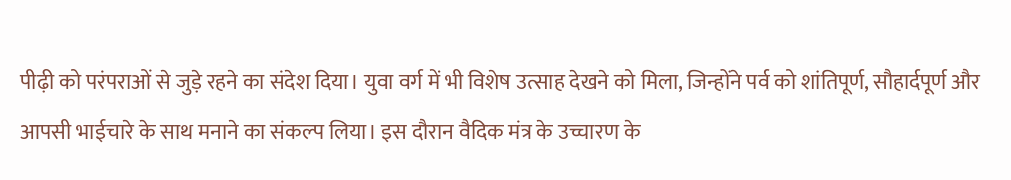पीढ़ी को परंपराओं से जुड़े रहने का संदेश दिया। युवा वर्ग में भी विशेष उत्साह देखने को मिला, जिन्होंने पर्व को शांतिपूर्ण, सौहार्दपूर्ण और आपसी भाईचारे के साथ मनाने का संकल्प लिया। इस दौरान वैदिक मंत्र के उच्चारण के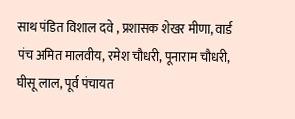साथ पंडित विशाल दवे , प्रशासक शेखर मीणा, वार्ड पंच अमित मालवीय, रमेश चौधरी, पूनाराम चौधरी, घीसू लाल, पूर्व पंचायत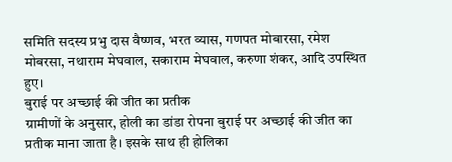समिति सदस्य प्रभु दास वैष्णव, भरत व्यास, गणपत मोबारसा, रमेश मोबरसा, नथाराम मेघवाल, सकाराम मेघवाल, करुणा शंकर, आदि उपस्थित हुए।
बुराई पर अच्छाई की जीत का प्रतीक
ग्रामीणों के अनुसार, होली का डांडा रोपना बुराई पर अच्छाई की जीत का प्रतीक माना जाता है। इसके साथ ही होलिका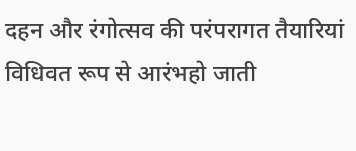दहन और रंगोत्सव की परंपरागत तैयारियां विधिवत रूप से आरंभहो जाती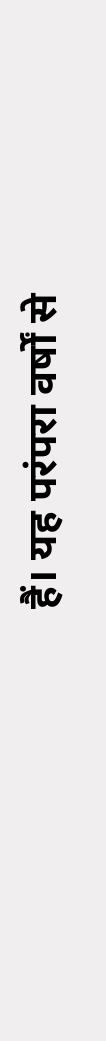हैं। यह परंपरा वर्षों से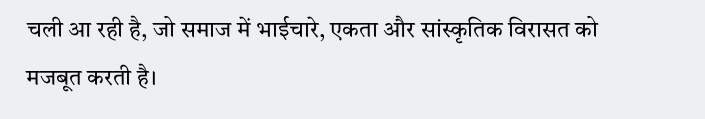चली आ रही है, जो समाज में भाईचारे, एकता और सांस्कृतिक विरासत को मजबूत करती है।